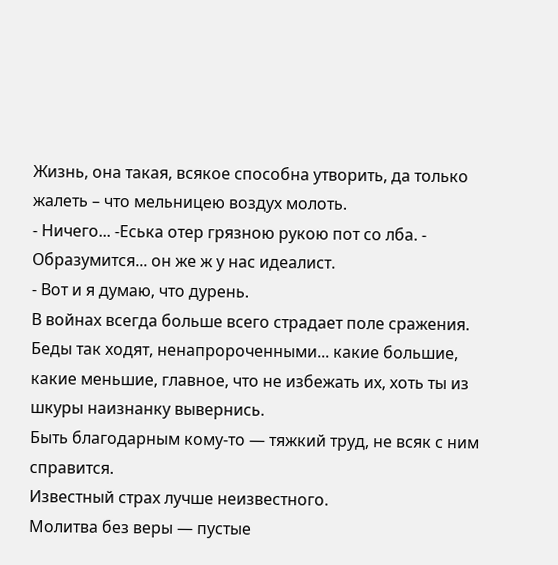Жизнь, она такая, всякое способна утворить, да только жалеть – что мельницею воздух молоть.
- Ничего... -Еська отер грязною рукою пот со лба. - Образумится... он же ж у нас идеалист.
- Вот и я думаю, что дурень.
В войнах всегда больше всего страдает поле сражения.
Беды так ходят, ненапророченными... какие большие, какие меньшие, главное, что не избежать их, хоть ты из шкуры наизнанку вывернись.
Быть благодарным кому-то — тяжкий труд, не всяк с ним справится.
Известный страх лучше неизвестного.
Молитва без веры — пустые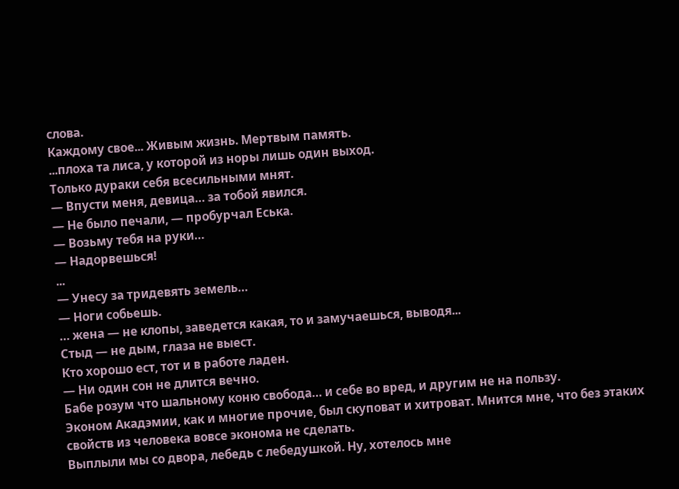слова.
Каждому свое... Живым жизнь. Мертвым память.
...плоха та лиса, у которой из норы лишь один выход.
Только дураки себя всесильными мнят.
— Впусти меня, девица… за тобой явился.
— Не было печали, — пробурчал Еська.
— Возьму тебя на руки…
— Надорвешься!
...
— Унесу за тридевять земель…
— Ноги собьешь.
… жена — не клопы, заведется какая, то и замучаешься, выводя...
Стыд — не дым, глаза не выест.
Кто хорошо ест, тот и в работе ладен.
— Ни один сон не длится вечно.
Бабе розум что шальному коню свобода… и себе во вред, и другим не на пользу.
Эконом Акадэмии, как и многие прочие, был скуповат и хитроват. Мнится мне, что без этаких свойств из человека вовсе эконома не сделать.
Выплыли мы со двора, лебедь с лебедушкой. Ну, хотелось мне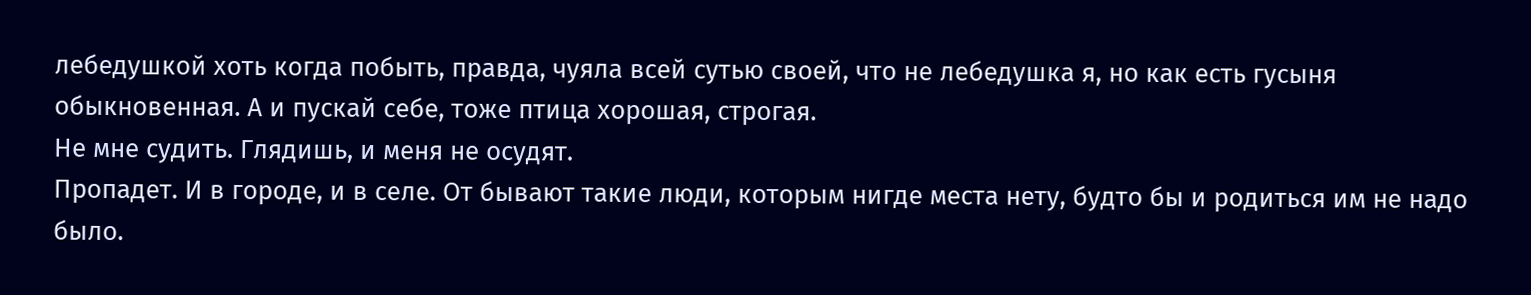лебедушкой хоть когда побыть, правда, чуяла всей сутью своей, что не лебедушка я, но как есть гусыня обыкновенная. А и пускай себе, тоже птица хорошая, строгая.
Не мне судить. Глядишь, и меня не осудят.
Пропадет. И в городе, и в селе. От бывают такие люди, которым нигде места нету, будто бы и родиться им не надо было.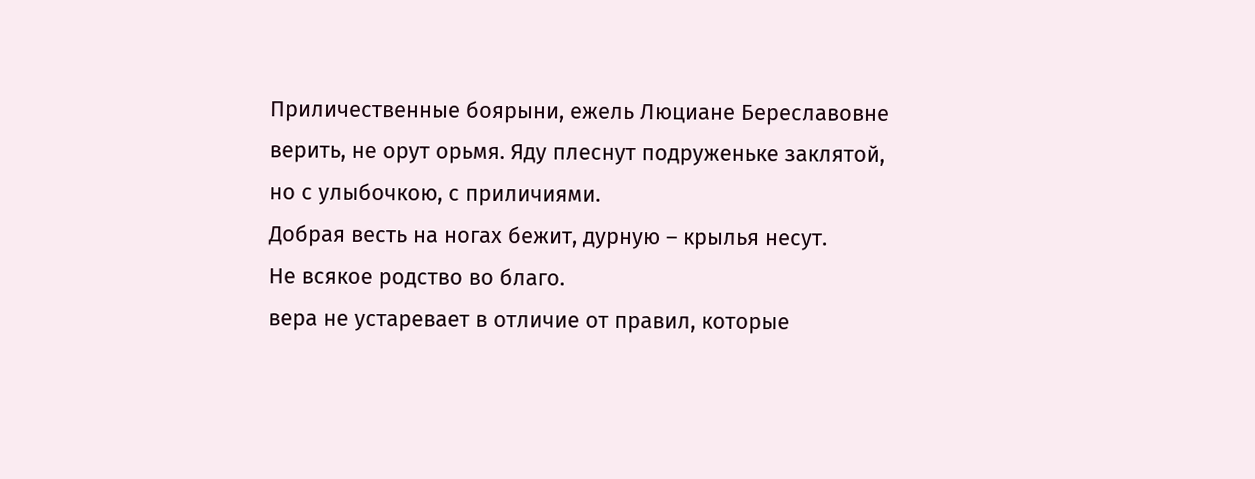Приличественные боярыни, ежель Люциане Береславовне верить, не орут орьмя. Яду плеснут подруженьке заклятой, но с улыбочкою, с приличиями.
Добрая весть на ногах бежит, дурную – крылья несут.
Не всякое родство во благо.
вера не устаревает в отличие от правил, которые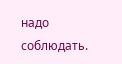надо соблюдать.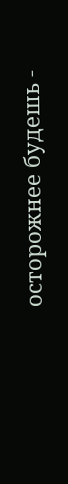осторожнее будешь -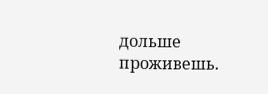дольше проживешь.